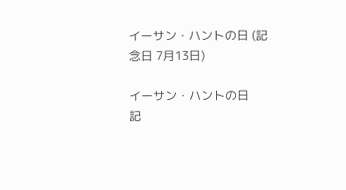イーサン・ハントの日 (記念日 7月13日)

イーサン・ハントの日
記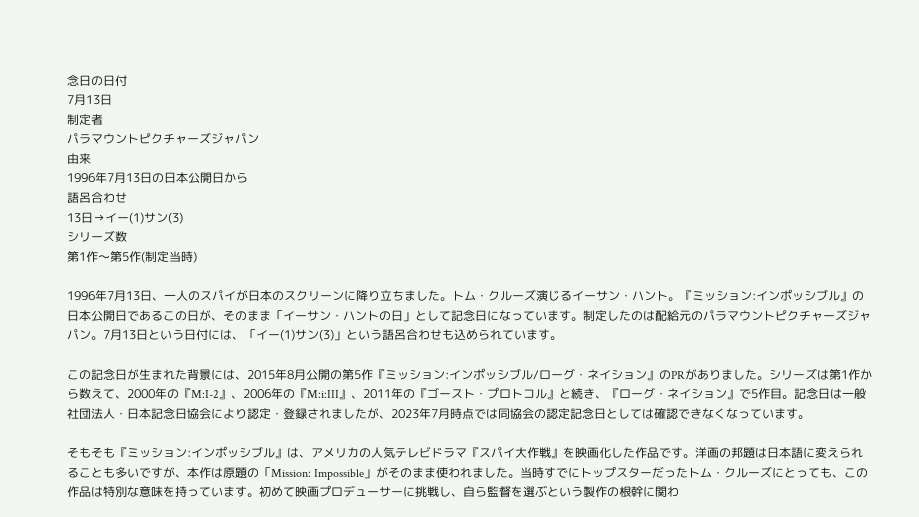念日の日付
7月13日
制定者
パラマウントピクチャーズジャパン
由来
1996年7月13日の日本公開日から
語呂合わせ
13日→イー(1)サン(3)
シリーズ数
第1作〜第5作(制定当時)

1996年7月13日、一人のスパイが日本のスクリーンに降り立ちました。トム・クルーズ演じるイーサン・ハント。『ミッション:インポッシブル』の日本公開日であるこの日が、そのまま「イーサン・ハントの日」として記念日になっています。制定したのは配給元のパラマウントピクチャーズジャパン。7月13日という日付には、「イー(1)サン(3)」という語呂合わせも込められています。

この記念日が生まれた背景には、2015年8月公開の第5作『ミッション:インポッシブル/ローグ・ネイション』のPRがありました。シリーズは第1作から数えて、2000年の『M:I-2』、2006年の『M:i:III』、2011年の『ゴースト・プロトコル』と続き、『ローグ・ネイション』で5作目。記念日は一般社団法人・日本記念日協会により認定・登録されましたが、2023年7月時点では同協会の認定記念日としては確認できなくなっています。

そもそも『ミッション:インポッシブル』は、アメリカの人気テレビドラマ『スパイ大作戦』を映画化した作品です。洋画の邦題は日本語に変えられることも多いですが、本作は原題の「Mission: Impossible」がそのまま使われました。当時すでにトップスターだったトム・クルーズにとっても、この作品は特別な意味を持っています。初めて映画プロデューサーに挑戦し、自ら監督を選ぶという製作の根幹に関わ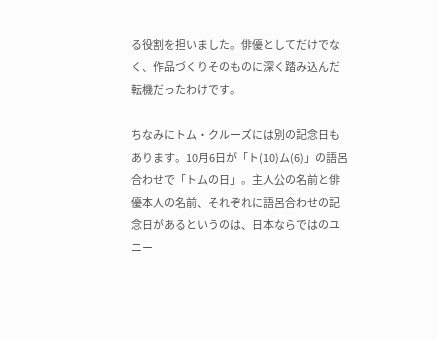る役割を担いました。俳優としてだけでなく、作品づくりそのものに深く踏み込んだ転機だったわけです。

ちなみにトム・クルーズには別の記念日もあります。10月6日が「ト(10)ム(6)」の語呂合わせで「トムの日」。主人公の名前と俳優本人の名前、それぞれに語呂合わせの記念日があるというのは、日本ならではのユニー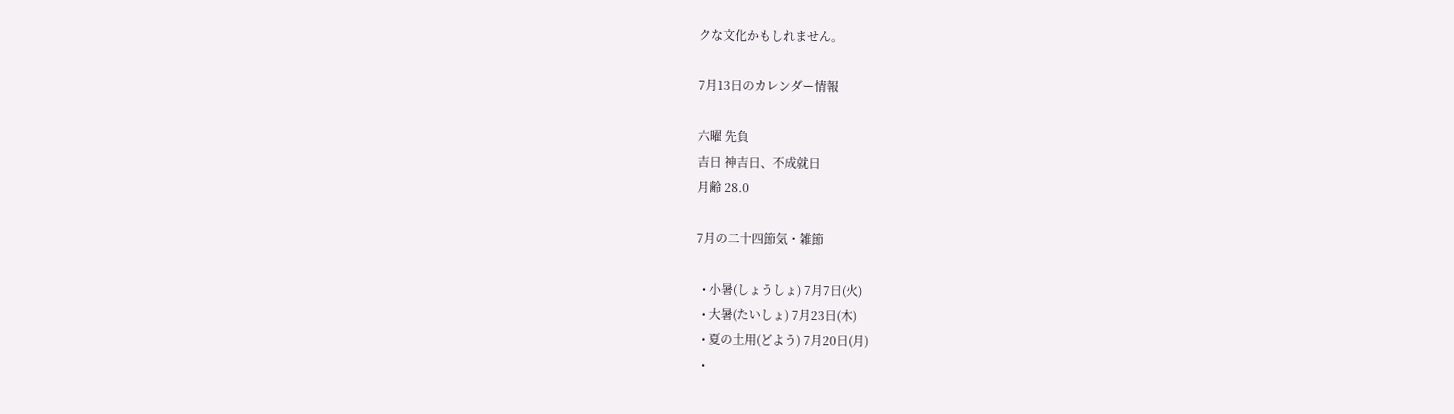クな文化かもしれません。

7月13日のカレンダー情報

六曜 先負
吉日 神吉日、不成就日
月齢 28.0

7月の二十四節気・雑節

  • 小暑(しょうしょ) 7月7日(火)
  • 大暑(たいしょ) 7月23日(木)
  • 夏の土用(どよう) 7月20日(月)
  •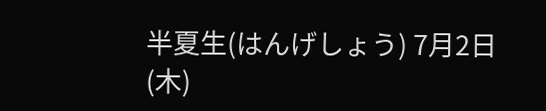半夏生(はんげしょう) 7月2日(木)